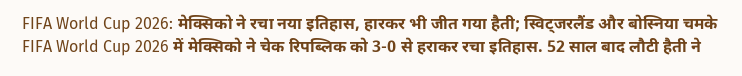FIFA World Cup 2026: मेक्सिको ने रचा नया इतिहास, हारकर भी जीत गया हैती; स्विट्जरलैंड और बोस्निया चमके
FIFA World Cup 2026 में मेक्सिको ने चेक रिपब्लिक को 3-0 से हराकर रचा इतिहास. 52 साल बाद लौटी हैती ने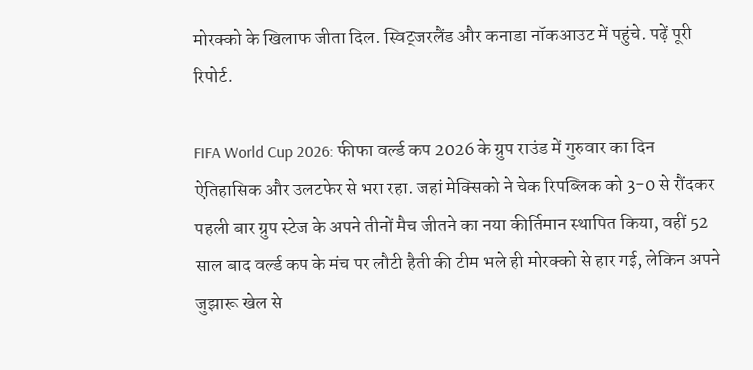मोरक्को के खिलाफ जीता दिल. स्विट्जरलैंड और कनाडा नॉकआउट में पहुंचे. पढ़ें पूरी रिपोर्ट.

FIFA World Cup 2026: फीफा वर्ल्ड कप 2026 के ग्रुप राउंड में गुरुवार का दिन ऐतिहासिक और उलटफेर से भरा रहा. जहां मेक्सिको ने चेक रिपब्लिक को 3-0 से रौंदकर पहली बार ग्रुप स्टेज के अपने तीनों मैच जीतने का नया कीर्तिमान स्थापित किया, वहीं 52 साल बाद वर्ल्ड कप के मंच पर लौटी हैती की टीम भले ही मोरक्को से हार गई, लेकिन अपने जुझारू खेल से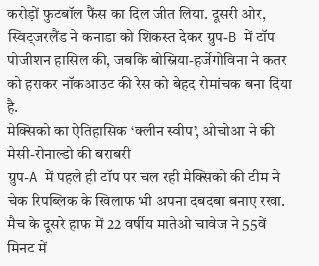करोड़ों फुटबॉल फैंस का दिल जीत लिया. दूसरी ओर, स्विट्जरलैंड ने कनाडा को शिकस्त देकर ग्रुप-B में टॉप पोजीशन हासिल की, जबकि बोस्निया-हर्जेगोविना ने कतर को हराकर नॉकआउट की रेस को बेहद रोमांचक बना दिया है.
मेक्सिको का ऐतिहासिक ‘क्लीन स्वीप’, ओचोआ ने की मेसी-रोनाल्डो की बराबरी
ग्रुप-A में पहले ही टॉप पर चल रही मेक्सिको की टीम ने चेक रिपब्लिक के खिलाफ भी अपना दबदबा बनाए रखा. मैच के दूसरे हाफ में 22 वर्षीय मातेओ चावेज ने 55वें मिनट में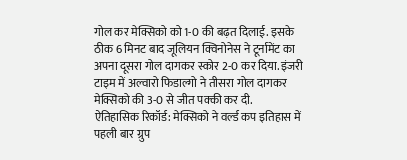गोल कर मेक्सिको को 1-0 की बढ़त दिलाई. इसके ठीक 6 मिनट बाद जूलियन क्विनोनेस ने टूर्नामेंट का अपना दूसरा गोल दागकर स्कोर 2-0 कर दिया. इंजरी टाइम में अल्वारो फिडाल्गो ने तीसरा गोल दागकर मेक्सिको की 3-0 से जीत पक्की कर दी.
ऐतिहासिक रिकॉर्ड: मेक्सिको ने वर्ल्ड कप इतिहास में पहली बार ग्रुप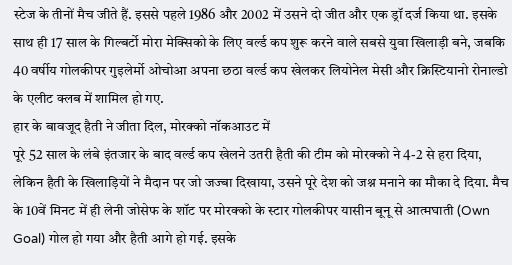स्टेज के तीनों मैच जीते हैं. इससे पहले 1986 और 2002 में उसने दो जीत और एक ड्रॉ दर्ज किया था. इसके साथ ही 17 साल के गिल्बर्टो मोरा मेक्सिको के लिए वर्ल्ड कप शुरू करने वाले सबसे युवा खिलाड़ी बने, जबकि 40 वर्षीय गोलकीपर गुइलेर्मो ओचोआ अपना छठा वर्ल्ड कप खेलकर लियोनेल मेसी और क्रिस्टियानो रोनाल्डो के एलीट क्लब में शामिल हो गए.
हार के बावजूद हैती ने जीता दिल, मोरक्को नॉकआउट में
पूरे 52 साल के लंबे इंतजार के बाद वर्ल्ड कप खेलने उतरी हैती की टीम को मोरक्को ने 4-2 से हरा दिया, लेकिन हैती के खिलाड़ियों ने मैदान पर जो जज्बा दिखाया, उसने पूरे देश को जश्न मनाने का मौका दे दिया. मैच के 10वें मिनट में ही लेनी जोसेफ के शॉट पर मोरक्को के स्टार गोलकीपर यासीन बूनू से आत्मघाती (Own Goal) गोल हो गया और हैती आगे हो गई. इसके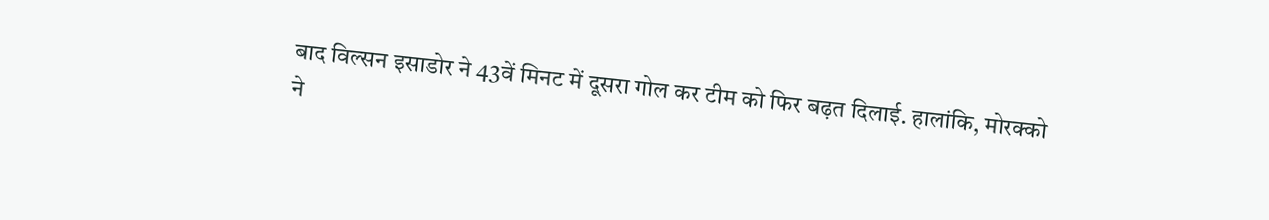बाद विल्सन इसाडोर ने 43वें मिनट में दूसरा गोल कर टीम को फिर बढ़त दिलाई. हालांकि, मोरक्को ने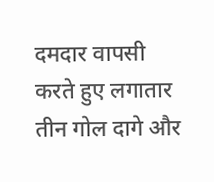दमदार वापसी करते हुए लगातार तीन गोल दागे और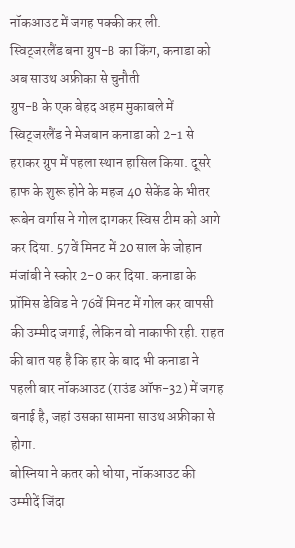नॉकआउट में जगह पक्की कर ली.
स्विट्जरलैंड बना ग्रुप-B का किंग, कनाडा को अब साउथ अफ्रीका से चुनौती
ग्रुप-B के एक बेहद अहम मुकाबले में स्विट्जरलैंड ने मेजबान कनाडा को 2-1 से हराकर ग्रुप में पहला स्थान हासिल किया. दूसरे हाफ के शुरू होने के महज 40 सेकेंड के भीतर रूबेन वर्गास ने गोल दागकर स्विस टीम को आगे कर दिया. 57वें मिनट में 20 साल के जोहान मंजांबी ने स्कोर 2-0 कर दिया. कनाडा के प्रॉमिस डेविड ने 76वें मिनट में गोल कर वापसी की उम्मीद जगाई, लेकिन वो नाकाफी रही. राहत की बात यह है कि हार के बाद भी कनाडा ने पहली बार नॉकआउट (राउंड ऑफ-32) में जगह बनाई है, जहां उसका सामना साउथ अफ्रीका से होगा.
बोस्निया ने कतर को धोया, नॉकआउट की उम्मीदें जिंदा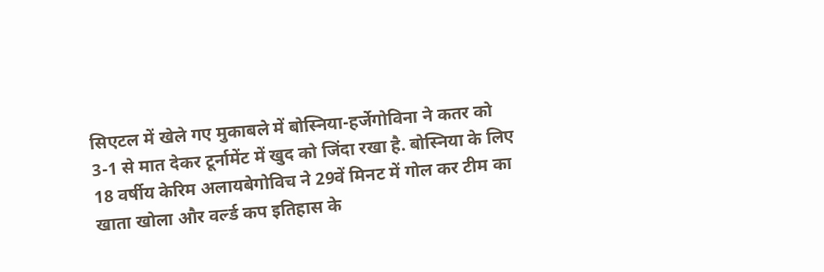सिएटल में खेले गए मुकाबले में बोस्निया-हर्जेगोविना ने कतर को 3-1 से मात देकर टूर्नामेंट में खुद को जिंदा रखा है. बोस्निया के लिए 18 वर्षीय केरिम अलायबेगोविच ने 29वें मिनट में गोल कर टीम का खाता खोला और वर्ल्ड कप इतिहास के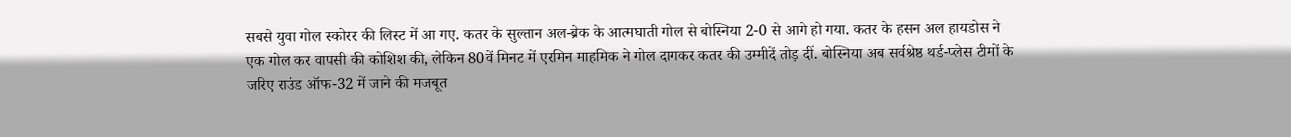सबसे युवा गोल स्कोरर की लिस्ट में आ गए. कतर के सुल्तान अल-ब्रेक के आत्मघाती गोल से बोस्निया 2-0 से आगे हो गया. कतर के हसन अल हायडोस ने एक गोल कर वापसी की कोशिश की, लेकिन 80वें मिनट में एरमिन माहमिक ने गोल दागकर कतर की उम्मीदें तोड़ दीं. बोस्निया अब सर्वश्रेष्ठ थर्ड-प्लेस टीमों के जरिए राउंड ऑफ-32 में जाने की मजबूत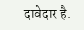दावेदार है.